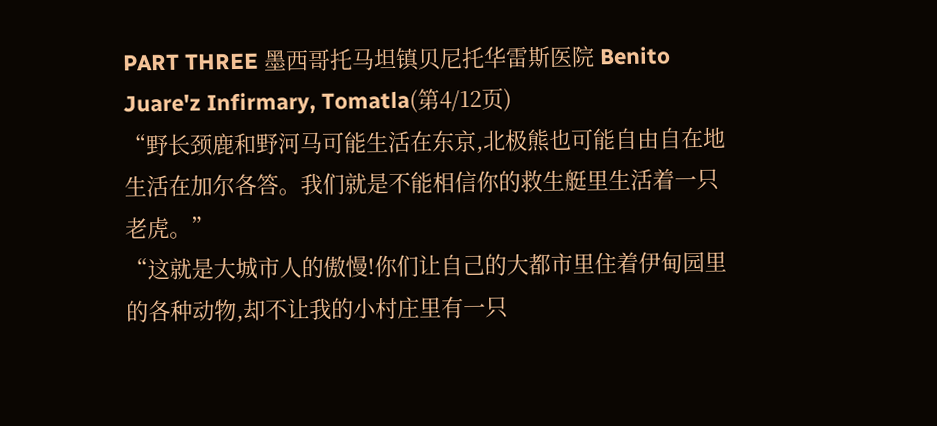PART THREE 墨西哥托马坦镇贝尼托华雷斯医院 Benito Juare'z Infirmary, Tomatla(第4/12页)
“野长颈鹿和野河马可能生活在东京,北极熊也可能自由自在地生活在加尔各答。我们就是不能相信你的救生艇里生活着一只老虎。”
“这就是大城市人的傲慢!你们让自己的大都市里住着伊甸园里的各种动物,却不让我的小村庄里有一只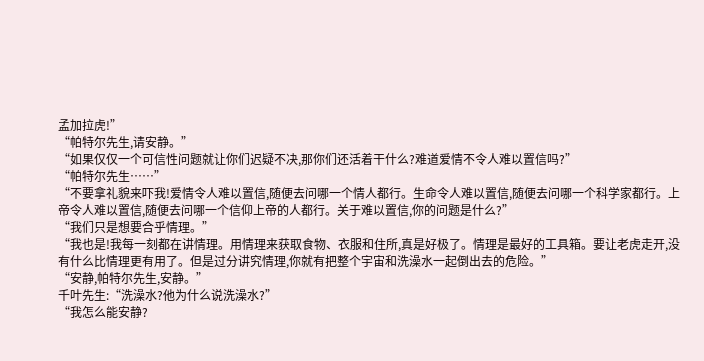孟加拉虎!”
“帕特尔先生,请安静。”
“如果仅仅一个可信性问题就让你们迟疑不决,那你们还活着干什么?难道爱情不令人难以置信吗?”
“帕特尔先生……”
“不要拿礼貌来吓我!爱情令人难以置信,随便去问哪一个情人都行。生命令人难以置信,随便去问哪一个科学家都行。上帝令人难以置信,随便去问哪一个信仰上帝的人都行。关于难以置信,你的问题是什么?”
“我们只是想要合乎情理。”
“我也是!我每一刻都在讲情理。用情理来获取食物、衣服和住所,真是好极了。情理是最好的工具箱。要让老虎走开,没有什么比情理更有用了。但是过分讲究情理,你就有把整个宇宙和洗澡水一起倒出去的危险。”
“安静,帕特尔先生,安静。”
千叶先生:“洗澡水?他为什么说洗澡水?”
“我怎么能安静?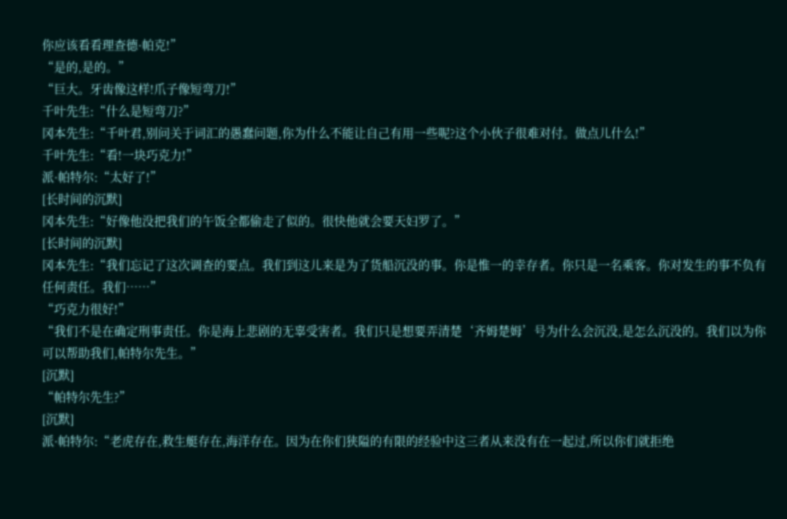你应该看看理查德·帕克!”
“是的,是的。”
“巨大。牙齿像这样!爪子像短弯刀!”
千叶先生:“什么是短弯刀?”
冈本先生:“千叶君,别问关于词汇的愚蠢问题,你为什么不能让自己有用一些呢?这个小伙子很难对付。做点儿什么!”
千叶先生:“看!一块巧克力!”
派·帕特尔:“太好了!”
[长时间的沉默]
冈本先生:“好像他没把我们的午饭全都偷走了似的。很快他就会要天妇罗了。”
[长时间的沉默]
冈本先生:“我们忘记了这次调查的要点。我们到这儿来是为了货船沉没的事。你是惟一的幸存者。你只是一名乘客。你对发生的事不负有任何责任。我们……”
“巧克力很好!”
“我们不是在确定刑事责任。你是海上悲剧的无辜受害者。我们只是想要弄清楚‘齐姆楚姆’号为什么会沉没,是怎么沉没的。我们以为你可以帮助我们,帕特尔先生。”
[沉默]
“帕特尔先生?”
[沉默]
派·帕特尔:“老虎存在,救生艇存在,海洋存在。因为在你们狭隘的有限的经验中这三者从来没有在一起过,所以你们就拒绝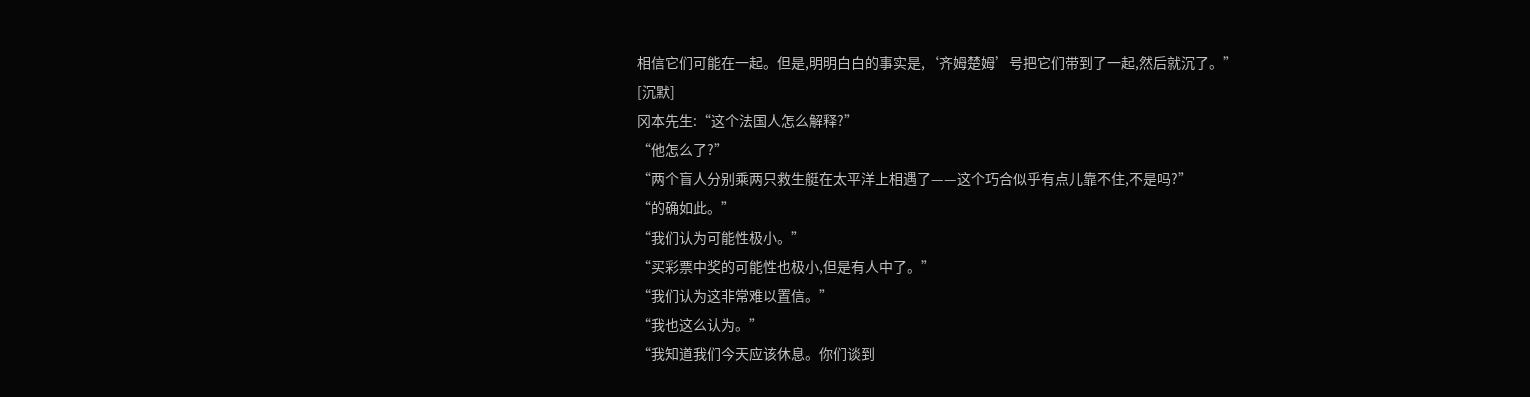相信它们可能在一起。但是,明明白白的事实是,‘齐姆楚姆’号把它们带到了一起,然后就沉了。”
[沉默]
冈本先生:“这个法国人怎么解释?”
“他怎么了?”
“两个盲人分别乘两只救生艇在太平洋上相遇了——这个巧合似乎有点儿靠不住,不是吗?”
“的确如此。”
“我们认为可能性极小。”
“买彩票中奖的可能性也极小,但是有人中了。”
“我们认为这非常难以置信。”
“我也这么认为。”
“我知道我们今天应该休息。你们谈到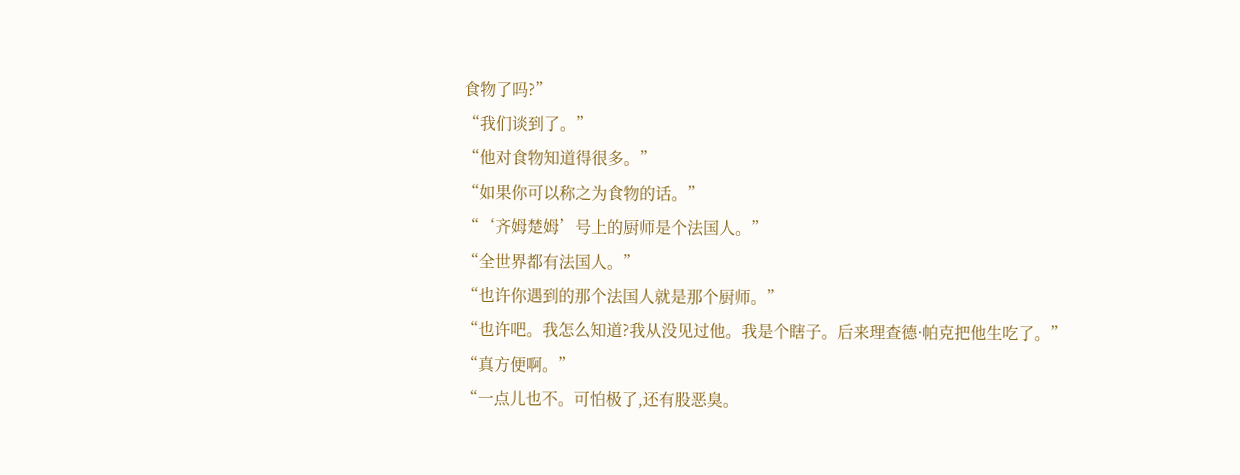食物了吗?”
“我们谈到了。”
“他对食物知道得很多。”
“如果你可以称之为食物的话。”
“‘齐姆楚姆’号上的厨师是个法国人。”
“全世界都有法国人。”
“也许你遇到的那个法国人就是那个厨师。”
“也许吧。我怎么知道?我从没见过他。我是个瞎子。后来理查德·帕克把他生吃了。”
“真方便啊。”
“一点儿也不。可怕极了,还有股恶臭。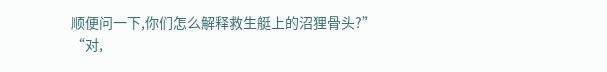顺便问一下,你们怎么解释救生艇上的沼狸骨头?”
“对,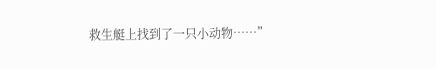救生艇上找到了一只小动物……”